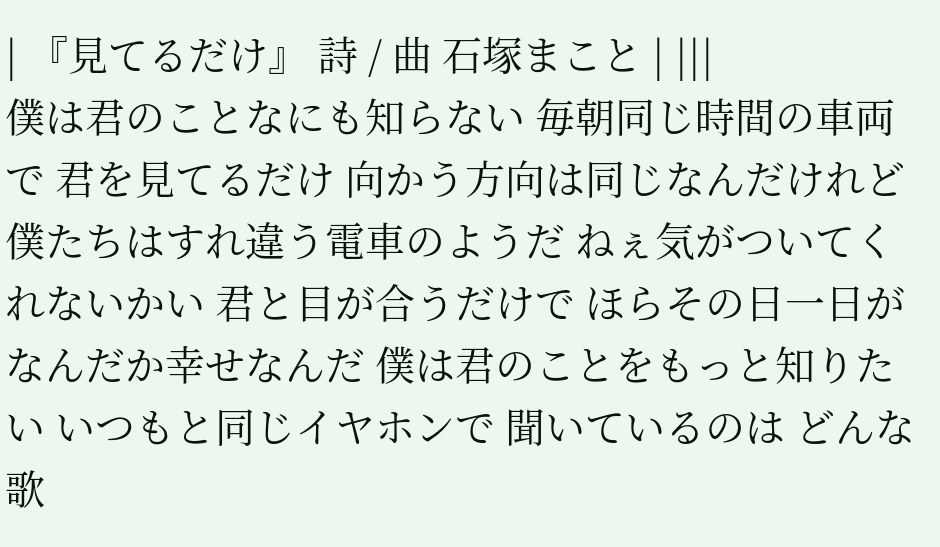| 『見てるだけ』 詩 / 曲 石塚まこと | |||
僕は君のことなにも知らない 毎朝同じ時間の車両で 君を見てるだけ 向かう方向は同じなんだけれど 僕たちはすれ違う電車のようだ ねぇ気がついてくれないかい 君と目が合うだけで ほらその日一日がなんだか幸せなんだ 僕は君のことをもっと知りたい いつもと同じイヤホンで 聞いているのは どんな歌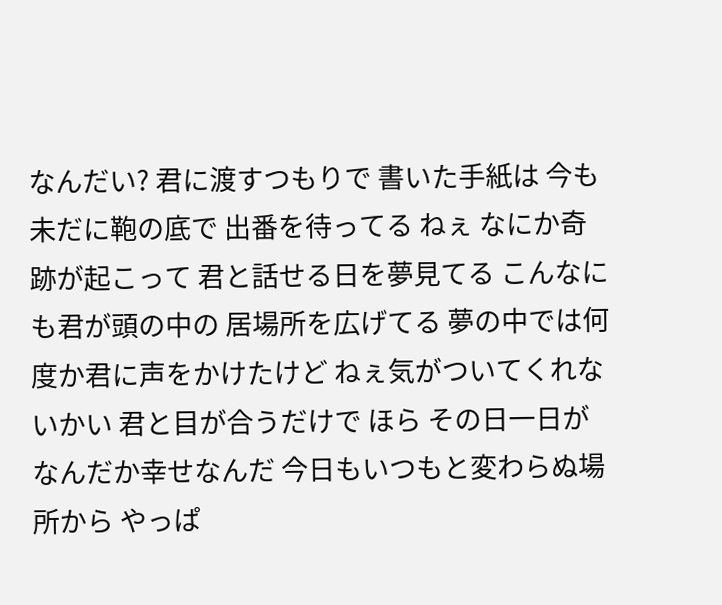なんだい? 君に渡すつもりで 書いた手紙は 今も 未だに鞄の底で 出番を待ってる ねぇ なにか奇跡が起こって 君と話せる日を夢見てる こんなにも君が頭の中の 居場所を広げてる 夢の中では何度か君に声をかけたけど ねぇ気がついてくれないかい 君と目が合うだけで ほら その日一日がなんだか幸せなんだ 今日もいつもと変わらぬ場所から やっぱ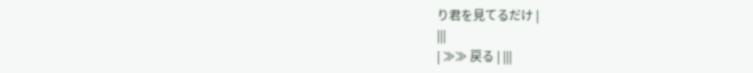り君を見てるだけ |
|||
| ≫≫ 戻る | |||